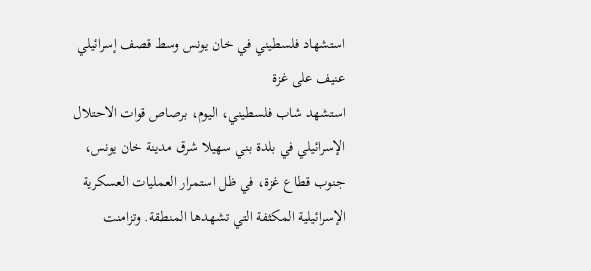استشهاد فلسطيني في خان يونس وسط قصف إسرائيلي عنيف على غزة
استشهد شاب فلسطيني، اليوم، برصاص قوات الاحتلال الإسرائيلي في بلدة بني سهيلا شرق مدينة خان يونس، جنوب قطاع غزة، في ظل استمرار العمليات العسكرية الإسرائيلية المكثفة التي تشهدها المنطقة. وتزامنت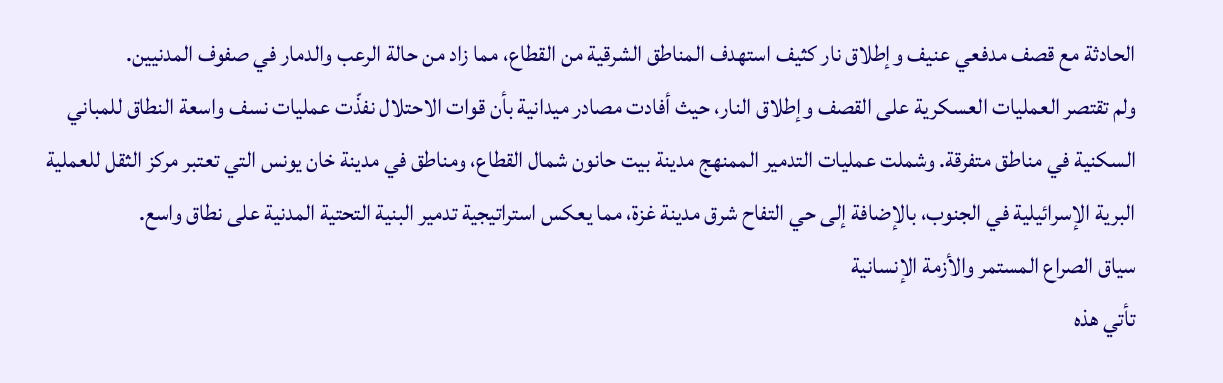الحادثة مع قصف مدفعي عنيف وإطلاق نار كثيف استهدف المناطق الشرقية من القطاع، مما زاد من حالة الرعب والدمار في صفوف المدنيين.
ولم تقتصر العمليات العسكرية على القصف وإطلاق النار، حيث أفادت مصادر ميدانية بأن قوات الاحتلال نفذّت عمليات نسف واسعة النطاق للمباني السكنية في مناطق متفرقة. وشملت عمليات التدمير الممنهج مدينة بيت حانون شمال القطاع، ومناطق في مدينة خان يونس التي تعتبر مركز الثقل للعملية البرية الإسرائيلية في الجنوب، بالإضافة إلى حي التفاح شرق مدينة غزة، مما يعكس استراتيجية تدمير البنية التحتية المدنية على نطاق واسع.
سياق الصراع المستمر والأزمة الإنسانية
تأتي هذه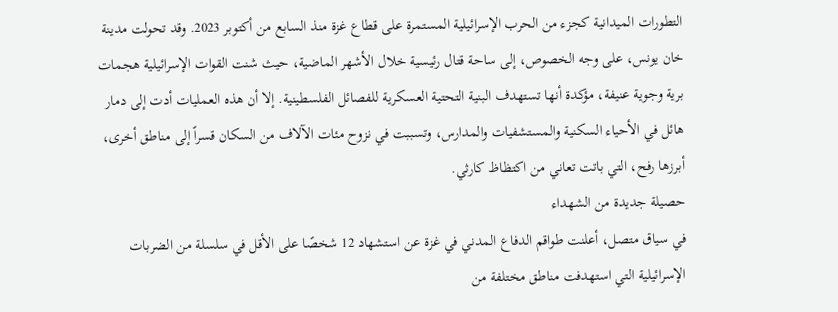التطورات الميدانية كجزء من الحرب الإسرائيلية المستمرة على قطاع غزة منذ السابع من أكتوبر 2023. وقد تحولت مدينة خان يونس، على وجه الخصوص، إلى ساحة قتال رئيسية خلال الأشهر الماضية، حيث شنت القوات الإسرائيلية هجمات برية وجوية عنيفة، مؤكدة أنها تستهدف البنية التحتية العسكرية للفصائل الفلسطينية. إلا أن هذه العمليات أدت إلى دمار هائل في الأحياء السكنية والمستشفيات والمدارس، وتسببت في نزوح مئات الآلاف من السكان قسراً إلى مناطق أخرى، أبرزها رفح، التي باتت تعاني من اكتظاظ كارثي.
حصيلة جديدة من الشهداء
في سياق متصل، أعلنت طواقم الدفاع المدني في غزة عن استشهاد 12 شخصًا على الأقل في سلسلة من الضربات الإسرائيلية التي استهدفت مناطق مختلفة من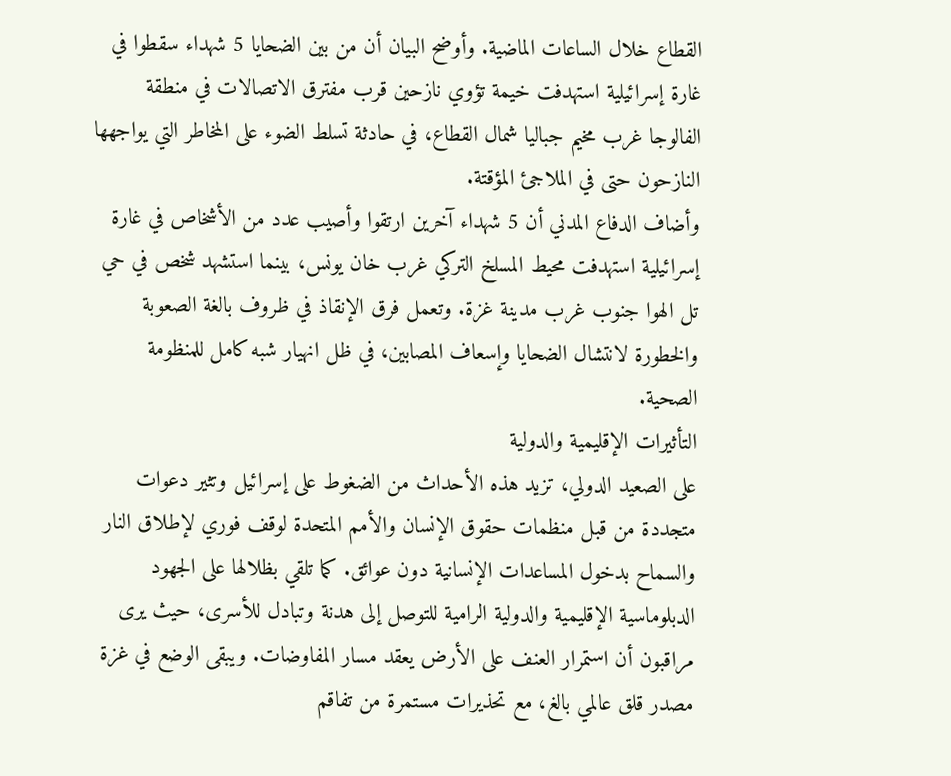القطاع خلال الساعات الماضية. وأوضح البيان أن من بين الضحايا 5 شهداء سقطوا في غارة إسرائيلية استهدفت خيمة تؤوي نازحين قرب مفترق الاتصالات في منطقة الفالوجا غرب مخيم جباليا شمال القطاع، في حادثة تسلط الضوء على المخاطر التي يواجهها النازحون حتى في الملاجئ المؤقتة.
وأضاف الدفاع المدني أن 5 شهداء آخرين ارتقوا وأصيب عدد من الأشخاص في غارة إسرائيلية استهدفت محيط المسلخ التركي غرب خان يونس، بينما استشهد شخص في حي تل الهوا جنوب غرب مدينة غزة. وتعمل فرق الإنقاذ في ظروف بالغة الصعوبة والخطورة لانتشال الضحايا وإسعاف المصابين، في ظل انهيار شبه كامل للمنظومة الصحية.
التأثيرات الإقليمية والدولية
على الصعيد الدولي، تزيد هذه الأحداث من الضغوط على إسرائيل وتثير دعوات متجددة من قبل منظمات حقوق الإنسان والأمم المتحدة لوقف فوري لإطلاق النار والسماح بدخول المساعدات الإنسانية دون عوائق. كما تلقي بظلالها على الجهود الدبلوماسية الإقليمية والدولية الرامية للتوصل إلى هدنة وتبادل للأسرى، حيث يرى مراقبون أن استمرار العنف على الأرض يعقد مسار المفاوضات. ويبقى الوضع في غزة مصدر قلق عالمي بالغ، مع تحذيرات مستمرة من تفاقم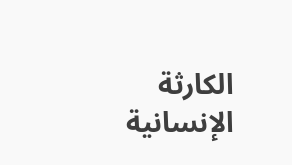الكارثة الإنسانية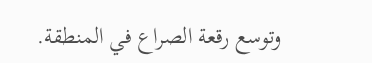وتوسع رقعة الصراع في المنطقة.